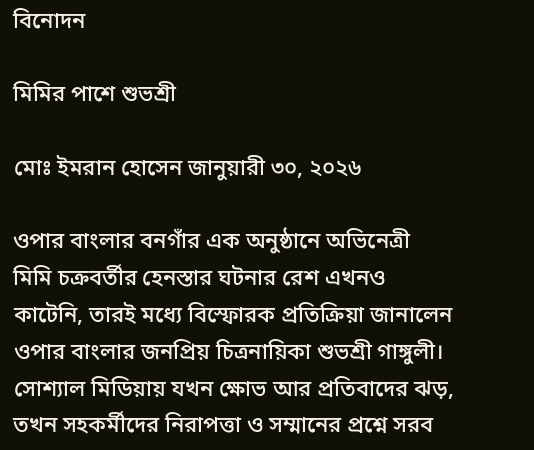বিনোদন

মিমির পাশে শুভশ্রী

মোঃ ইমরান হোসেন জানুয়ারী ৩০, ২০২৬

ওপার বাংলার বনগাঁর এক অনুষ্ঠানে অভিনেত্রী মিমি চক্রবর্তীর হেনস্তার ঘটনার রেশ এখনও কাটেনি, তারই মধ্যে বিস্ফোরক প্রতিক্রিয়া জানালেন ওপার বাংলার জনপ্রিয় চিত্রনায়িকা শুভশ্রী গাঙ্গুলী। সোশ্যাল মিডিয়ায় যখন ক্ষোভ আর প্রতিবাদের ঝড়, তখন সহকর্মীদের নিরাপত্তা ও সম্মানের প্রশ্নে সরব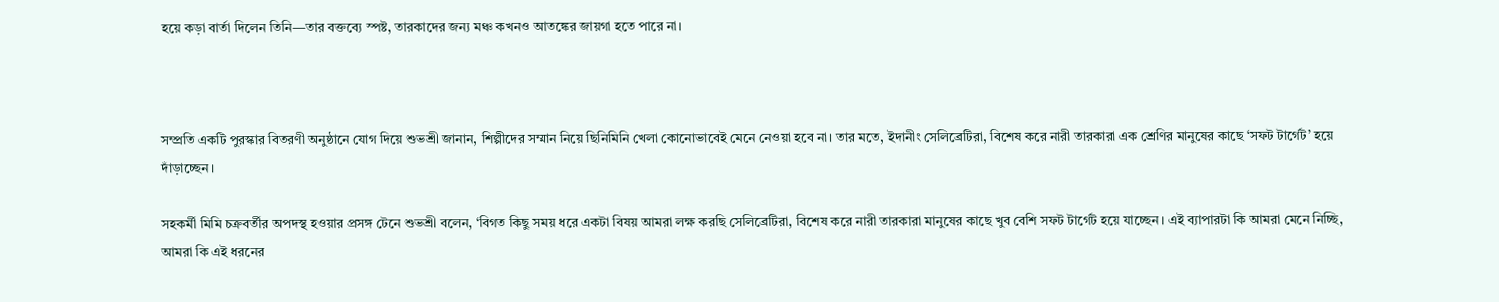হয়ে কড়া বার্তা দিলেন তিনি—তার বক্তব্যে স্পষ্ট, তারকাদের জন্য মঞ্চ কখনও আতঙ্কের জায়গা হতে পারে না।



সম্প্রতি একটি পুরস্কার বিতরণী অনুষ্ঠানে যোগ দিয়ে শুভশ্রী জানান, শিল্পীদের সম্মান নিয়ে ছিনিমিনি খেলা কোনোভাবেই মেনে নেওয়া হবে না। তার মতে, ইদানীং সেলিব্রেটিরা, বিশেষ করে নারী তারকারা এক শ্রেণির মানুষের কাছে ‘সফট টার্গেট’ হয়ে দাঁড়াচ্ছেন।

সহকর্মী মিমি চক্রবর্তীর অপদস্থ হওয়ার প্রসঙ্গ টেনে শুভশ্রী বলেন, ‘বিগত কিছু সময় ধরে একটা বিষয় আমরা লক্ষ করছি সেলিব্রেটিরা, বিশেষ করে নারী তারকারা মানুষের কাছে খুব বেশি সফট টার্গেট হয়ে যাচ্ছেন। এই ব্যাপারটা কি আমরা মেনে নিচ্ছি, আমরা কি এই ধরনের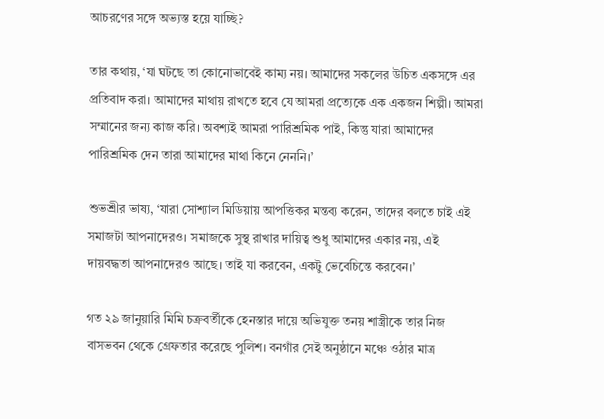আচরণের সঙ্গে অভ্যস্ত হয়ে যাচ্ছি?

তার কথায়, ‘যা ঘটছে তা কোনোভাবেই কাম্য নয়। আমাদের সকলের উচিত একসঙ্গে এর প্রতিবাদ করা। আমাদের মাথায় রাখতে হবে যে আমরা প্রত্যেকে এক একজন শিল্পী। আমরা সম্মানের জন্য কাজ করি। অবশ্যই আমরা পারিশ্রমিক পাই, কিন্তু যারা আমাদের পারিশ্রমিক দেন তারা আমাদের মাথা কিনে নেননি।’

শুভশ্রীর ভাষ্য, ‘যারা সোশ্যাল মিডিয়ায় আপত্তিকর মন্তব্য করেন, তাদের বলতে চাই এই সমাজটা আপনাদেরও। সমাজকে সুস্থ রাখার দায়িত্ব শুধু আমাদের একার নয়, এই দায়বদ্ধতা আপনাদেরও আছে। তাই যা করবেন, একটু ভেবেচিন্তে করবেন।’

গত ২৯ জানুয়ারি মিমি চক্রবর্তীকে হেনস্তার দায়ে অভিযুক্ত তনয় শাস্ত্রীকে তার নিজ বাসভবন থেকে গ্রেফতার করেছে পুলিশ। বনগাঁর সেই অনুষ্ঠানে মঞ্চে ওঠার মাত্র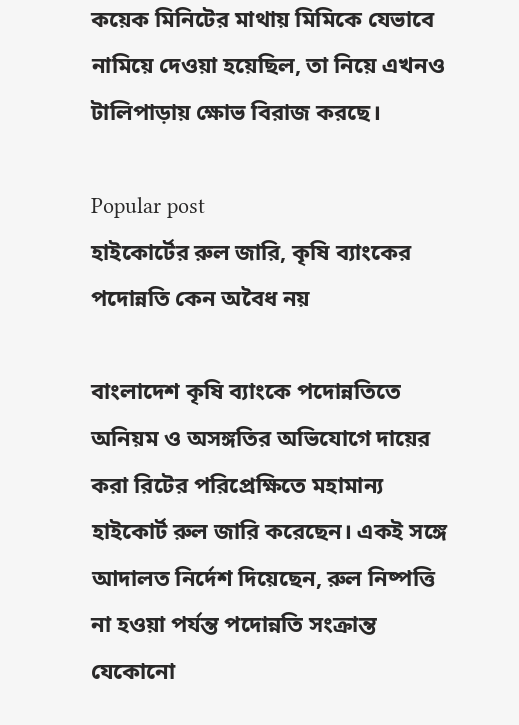কয়েক মিনিটের মাথায় মিমিকে যেভাবে নামিয়ে দেওয়া হয়েছিল, তা নিয়ে এখনও টালিপাড়ায় ক্ষোভ বিরাজ করছে।

Popular post
হাইকোর্টের রুল জারি, কৃষি ব্যাংকের পদোন্নতি কেন অবৈধ নয়

বাংলাদেশ কৃষি ব্যাংকে পদোন্নতিতে অনিয়ম ও অসঙ্গতির অভিযোগে দায়ের করা রিটের পরিপ্রেক্ষিতে মহামান্য হাইকোর্ট রুল জারি করেছেন। একই সঙ্গে আদালত নির্দেশ দিয়েছেন, রুল নিষ্পত্তি না হওয়া পর্যন্ত পদোন্নতি সংক্রান্ত যেকোনো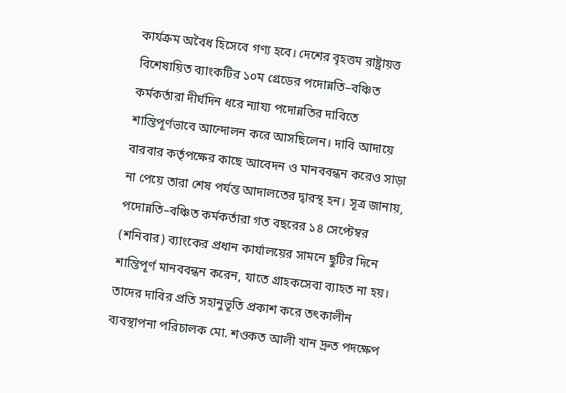কার্যক্রম অবৈধ হিসেবে গণ্য হবে। দেশের বৃহত্তম রাষ্ট্রায়ত্ত বিশেষায়িত ব্যাংকটির ১০ম গ্রেডের পদোন্নতি–বঞ্চিত কর্মকর্তারা দীর্ঘদিন ধরে ন্যায্য পদোন্নতির দাবিতে শান্তিপূর্ণভাবে আন্দোলন করে আসছিলেন। দাবি আদায়ে বারবার কর্তৃপক্ষের কাছে আবেদন ও মানববন্ধন করেও সাড়া না পেয়ে তারা শেষ পর্যন্ত আদালতের দ্বারস্থ হন। সূত্র জানায়, পদোন্নতি–বঞ্চিত কর্মকর্তারা গত বছরের ১৪ সেপ্টেম্বর (শনিবার) ব্যাংকের প্রধান কার্যালয়ের সামনে ছুটির দিনে শান্তিপূর্ণ মানববন্ধন করেন, যাতে গ্রাহকসেবা ব্যাহত না হয়। তাদের দাবির প্রতি সহানুভূতি প্রকাশ করে তৎকালীন ব্যবস্থাপনা পরিচালক মো. শওকত আলী খান দ্রুত পদক্ষেপ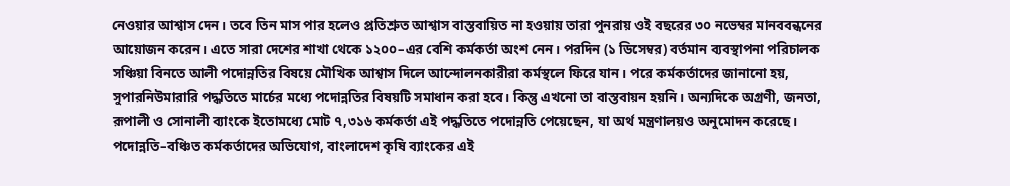নেওয়ার আশ্বাস দেন। তবে তিন মাস পার হলেও প্রতিশ্রুত আশ্বাস বাস্তবায়িত না হওয়ায় তারা পুনরায় ওই বছরের ৩০ নভেম্বর মানববন্ধনের আয়োজন করেন। এতে সারা দেশের শাখা থেকে ১২০০–এর বেশি কর্মকর্তা অংশ নেন। পরদিন (১ ডিসেম্বর) বর্তমান ব্যবস্থাপনা পরিচালক সঞ্চিয়া বিনতে আলী পদোন্নতির বিষয়ে মৌখিক আশ্বাস দিলে আন্দোলনকারীরা কর্মস্থলে ফিরে যান। পরে কর্মকর্তাদের জানানো হয়, সুপারনিউমারারি পদ্ধতিতে মার্চের মধ্যে পদোন্নতির বিষয়টি সমাধান করা হবে। কিন্তু এখনো তা বাস্তবায়ন হয়নি। অন্যদিকে অগ্রণী, জনতা, রূপালী ও সোনালী ব্যাংকে ইতোমধ্যে মোট ৭,৩১৬ কর্মকর্তা এই পদ্ধতিতে পদোন্নতি পেয়েছেন, যা অর্থ মন্ত্রণালয়ও অনুমোদন করেছে। পদোন্নতি–বঞ্চিত কর্মকর্তাদের অভিযোগ, বাংলাদেশ কৃষি ব্যাংকের এই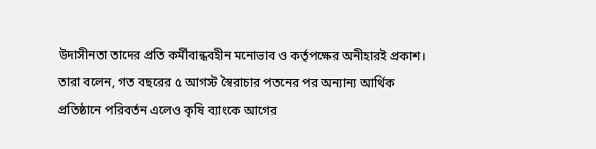উদাসীনতা তাদের প্রতি কর্মীবান্ধবহীন মনোভাব ও কর্তৃপক্ষের অনীহারই প্রকাশ। তারা বলেন, গত বছরের ৫ আগস্ট স্বৈরাচার পতনের পর অন্যান্য আর্থিক প্রতিষ্ঠানে পরিবর্তন এলেও কৃষি ব্যাংকে আগের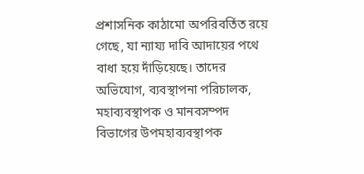প্রশাসনিক কাঠামো অপরিবর্তিত রয়ে গেছে, যা ন্যায্য দাবি আদায়ের পথে বাধা হয়ে দাঁড়িয়েছে। তাদের অভিযোগ, ব্যবস্থাপনা পরিচালক, মহাব্যবস্থাপক ও মানবসম্পদ বিভাগের উপমহাব্যবস্থাপক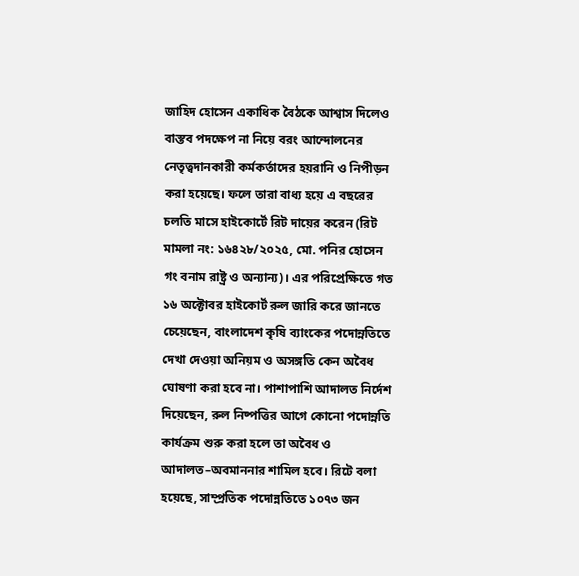জাহিদ হোসেন একাধিক বৈঠকে আশ্বাস দিলেও বাস্তব পদক্ষেপ না নিয়ে বরং আন্দোলনের নেতৃত্বদানকারী কর্মকর্তাদের হয়রানি ও নিপীড়ন করা হয়েছে। ফলে তারা বাধ্য হয়ে এ বছরের চলতি মাসে হাইকোর্টে রিট দায়ের করেন (রিট মামলা নং: ১৬৪২৮/২০২৫, মো. পনির হোসেন গং বনাম রাষ্ট্র ও অন্যান্য)। এর পরিপ্রেক্ষিতে গত ১৬ অক্টোবর হাইকোর্ট রুল জারি করে জানতে চেয়েছেন, বাংলাদেশ কৃষি ব্যাংকের পদোন্নতিতে দেখা দেওয়া অনিয়ম ও অসঙ্গতি কেন অবৈধ ঘোষণা করা হবে না। পাশাপাশি আদালত নির্দেশ দিয়েছেন, রুল নিষ্পত্তির আগে কোনো পদোন্নতি কার্যক্রম শুরু করা হলে তা অবৈধ ও আদালত–অবমাননার শামিল হবে। রিটে বলা হয়েছে, সাম্প্রতিক পদোন্নতিতে ১০৭৩ জন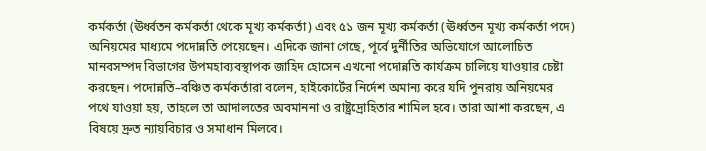কর্মকর্তা (ঊর্ধ্বতন কর্মকর্তা থেকে মূখ্য কর্মকর্তা) এবং ৫১ জন মূখ্য কর্মকর্তা (ঊর্ধ্বতন মূখ্য কর্মকর্তা পদে) অনিয়মের মাধ্যমে পদোন্নতি পেয়েছেন। এদিকে জানা গেছে, পূর্বে দুর্নীতির অভিযোগে আলোচিত মানবসম্পদ বিভাগের উপমহাব্যবস্থাপক জাহিদ হোসেন এখনো পদোন্নতি কার্যক্রম চালিয়ে যাওয়ার চেষ্টা করছেন। পদোন্নতি–বঞ্চিত কর্মকর্তারা বলেন, হাইকোর্টের নির্দেশ অমান্য করে যদি পুনরায় অনিয়মের পথে যাওয়া হয়, তাহলে তা আদালতের অবমাননা ও রাষ্ট্রদ্রোহিতার শামিল হবে। তারা আশা করছেন, এ বিষয়ে দ্রুত ন্যায়বিচার ও সমাধান মিলবে।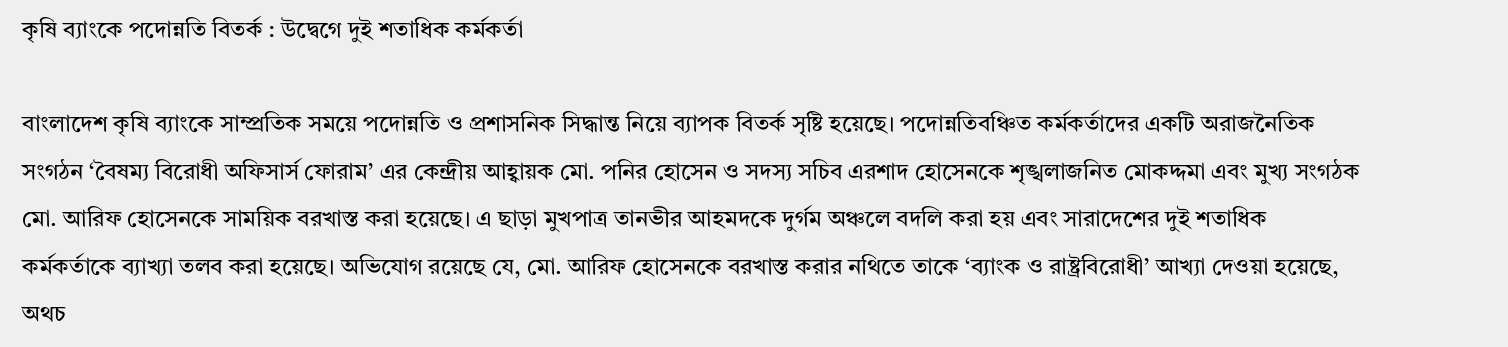কৃষি ব্যাংকে পদোন্নতি বিতর্ক : উদ্বেগে দুই শতাধিক কর্মকর্তা

বাংলাদেশ কৃষি ব্যাংকে সাম্প্রতিক সময়ে পদোন্নতি ও প্রশাসনিক সিদ্ধান্ত নিয়ে ব্যাপক বিতর্ক সৃষ্টি হয়েছে। পদোন্নতিবঞ্চিত কর্মকর্তাদের একটি অরাজনৈতিক সংগঠন ‘বৈষম্য বিরোধী অফিসার্স ফোরাম’ এর কেন্দ্রীয় আহ্বায়ক মো. পনির হোসেন ও সদস্য সচিব এরশাদ হোসেনকে শৃঙ্খলাজনিত মোকদ্দমা এবং মুখ্য সংগঠক মো. আরিফ হোসেনকে সাময়িক বরখাস্ত করা হয়েছে। এ ছাড়া মুখপাত্র তানভীর আহমদকে দুর্গম অঞ্চলে বদলি করা হয় এবং সারাদেশের দুই শতাধিক কর্মকর্তাকে ব্যাখ্যা তলব করা হয়েছে। অভিযোগ রয়েছে যে, মো. আরিফ হোসেনকে বরখাস্ত করার নথিতে তাকে ‘ব্যাংক ও রাষ্ট্রবিরোধী’ আখ্যা দেওয়া হয়েছে, অথচ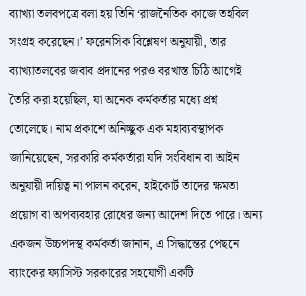ব্যাখ্যা তলবপত্রে বলা হয় তিনি ‘রাজনৈতিক কাজে তহবিল সংগ্রহ করেছেন।’ ফরেনসিক বিশ্লেষণ অনুযায়ী, তার ব্যাখ্যাতলবের জবাব প্রদানের পরও বরখাস্ত চিঠি আগেই তৈরি করা হয়েছিল, যা অনেক কর্মকর্তার মধ্যে প্রশ্ন তোলেছে। নাম প্রকাশে অনিচ্ছুক এক মহাব্যবস্থাপক জানিয়েছেন, সরকারি কর্মকর্তারা যদি সংবিধান বা আইন অনুযায়ী দায়িত্ব না পালন করেন, হাইকোর্ট তাদের ক্ষমতা প্রয়োগ বা অপব্যবহার রোধের জন্য আদেশ দিতে পারে। অন্য একজন উচ্চপদস্থ কর্মকর্তা জানান, এ সিদ্ধান্তের পেছনে ব্যাংকের ফ্যাসিস্ট সরকারের সহযোগী একটি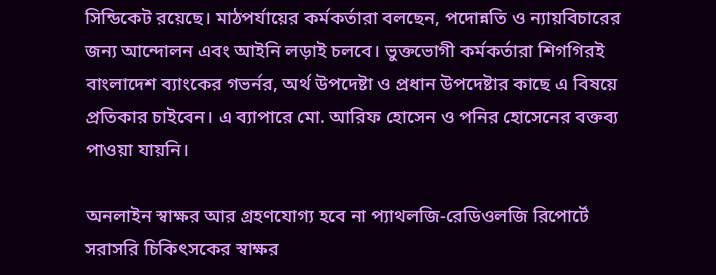সিন্ডিকেট রয়েছে। মাঠপর্যায়ের কর্মকর্তারা বলছেন, পদোন্নতি ও ন্যায়বিচারের জন্য আন্দোলন এবং আইনি লড়াই চলবে। ভুক্তভোগী কর্মকর্তারা শিগগিরই বাংলাদেশ ব্যাংকের গভর্নর, অর্থ উপদেষ্টা ও প্রধান উপদেষ্টার কাছে এ বিষয়ে প্রতিকার চাইবেন। এ ব্যাপারে মো. আরিফ হোসেন ও পনির হোসেনের বক্তব্য পাওয়া যায়নি।

অনলাইন স্বাক্ষর আর গ্রহণযোগ্য হবে না প্যাথলজি-রেডিওলজি রিপোর্টে সরাসরি চিকিৎসকের স্বাক্ষর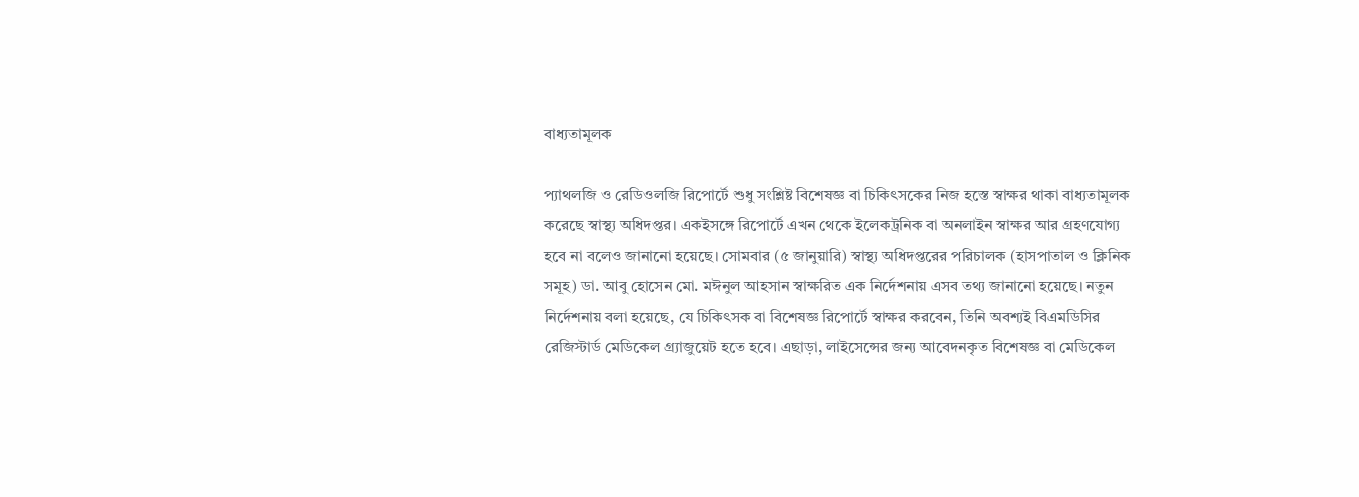বাধ্যতামূলক

প্যাথলজি ও রেডিওলজি রিপোর্টে শুধু সংশ্লিষ্ট বিশেষজ্ঞ বা চিকিৎসকের নিজ হস্তে স্বাক্ষর থাকা বাধ্যতামূলক করেছে স্বাস্থ্য অধিদপ্তর। একইসঙ্গে রিপোর্টে এখন থেকে ইলেকট্রনিক বা অনলাইন স্বাক্ষর আর গ্রহণযোগ্য হবে না বলেও জানানো হয়েছে। সোমবার (৫ জানুয়ারি) স্বাস্থ্য অধিদপ্তরের পরিচালক (হাসপাতাল ও ক্লিনিক সমূহ) ডা. আবু হোসেন মো. মঈনুল আহসান স্বাক্ষরিত এক নির্দেশনায় এসব তথ্য জানানো হয়েছে। নতুন নির্দেশনায় বলা হয়েছে, যে চিকিৎসক বা বিশেষজ্ঞ রিপোর্টে স্বাক্ষর করবেন, তিনি অবশ্যই বিএমডিসির রেজিস্টার্ড মেডিকেল গ্র্যাজুয়েট হতে হবে। এছাড়া, লাইসেন্সের জন্য আবেদনকৃত বিশেষজ্ঞ বা মেডিকেল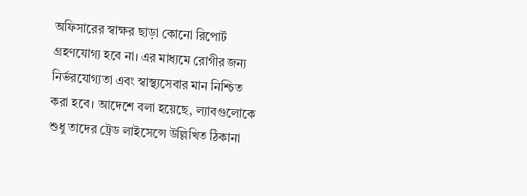অফিসারের স্বাক্ষর ছাড়া কোনো রিপোর্ট গ্রহণযোগ্য হবে না। এর মাধ্যমে রোগীর জন্য নির্ভরযোগ্যতা এবং স্বাস্থ্যসেবার মান নিশ্চিত করা হবে। আদেশে বলা হয়েছে, ল্যাবগুলোকে শুধু তাদের ট্রেড লাইসেন্সে উল্লিখিত ঠিকানা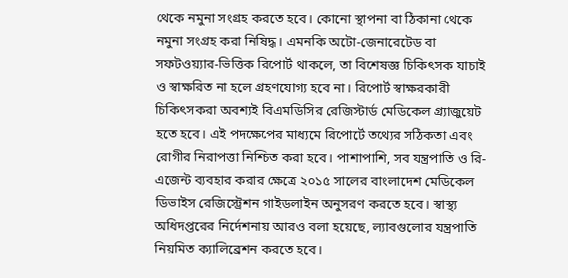থেকে নমুনা সংগ্রহ করতে হবে। কোনো স্থাপনা বা ঠিকানা থেকে নমুনা সংগ্রহ করা নিষিদ্ধ। এমনকি অটো-জেনারেটেড বা সফটওয়্যার-ভিত্তিক রিপোর্ট থাকলে, তা বিশেষজ্ঞ চিকিৎসক যাচাই ও স্বাক্ষরিত না হলে গ্রহণযোগ্য হবে না। রিপোর্ট স্বাক্ষরকারী চিকিৎসকরা অবশ্যই বিএমডিসির রেজিস্টার্ড মেডিকেল গ্র্যাজুয়েট হতে হবে। এই পদক্ষেপের মাধ্যমে রিপোর্টে তথ্যের সঠিকতা এবং রোগীর নিরাপত্তা নিশ্চিত করা হবে। পাশাপাশি, সব যন্ত্রপাতি ও রি-এজেন্ট ব্যবহার করার ক্ষেত্রে ২০১৫ সালের বাংলাদেশ মেডিকেল ডিভাইস রেজিস্ট্রেশন গাইডলাইন অনুসরণ করতে হবে। স্বাস্থ্য অধিদপ্তরের নির্দেশনায় আরও বলা হয়েছে, ল্যাবগুলোর যন্ত্রপাতি নিয়মিত ক্যালিব্রেশন করতে হবে।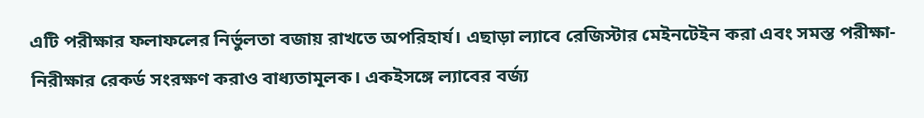এটি পরীক্ষার ফলাফলের নির্ভুলতা বজায় রাখতে অপরিহার্য। এছাড়া ল্যাবে রেজিস্টার মেইনটেইন করা এবং সমস্ত পরীক্ষা-নিরীক্ষার রেকর্ড সংরক্ষণ করাও বাধ্যতামূলক। একইসঙ্গে ল্যাবের বর্জ্য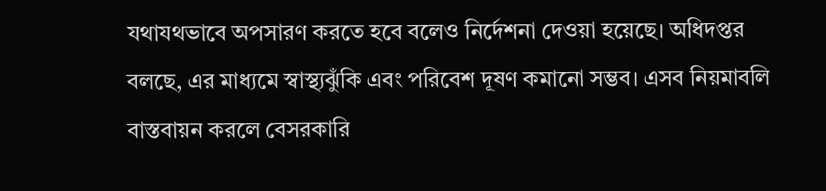যথাযথভাবে অপসারণ করতে হবে বলেও নির্দেশনা দেওয়া হয়েছে। অধিদপ্তর বলছে, এর মাধ্যমে স্বাস্থ্যঝুঁকি এবং পরিবেশ দূষণ কমানো সম্ভব। এসব নিয়মাবলি বাস্তবায়ন করলে বেসরকারি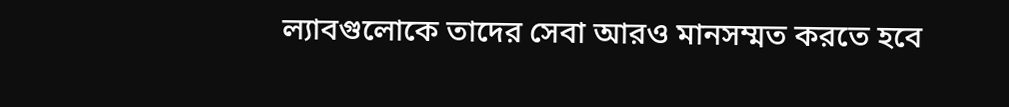ল্যাবগুলোকে তাদের সেবা আরও মানসম্মত করতে হবে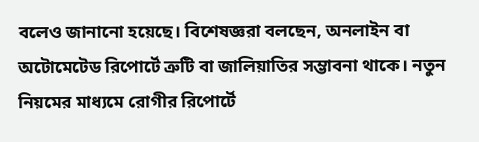বলেও জানানো হয়েছে। বিশেষজ্ঞরা বলছেন, অনলাইন বা অটোমেটেড রিপোর্টে ত্রুটি বা জালিয়াতির সম্ভাবনা থাকে। নতুন নিয়মের মাধ্যমে রোগীর রিপোর্টে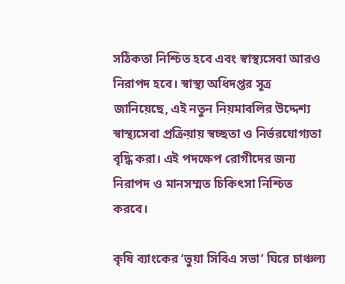সঠিকতা নিশ্চিত হবে এবং স্বাস্থ্যসেবা আরও নিরাপদ হবে। স্বাস্থ্য অধিদপ্তর সূত্র জানিয়েছে, এই নতুন নিয়মাবলির উদ্দেশ্য স্বাস্থ্যসেবা প্রক্রিয়ায় স্বচ্ছতা ও নির্ভরযোগ্যতা বৃদ্ধি করা। এই পদক্ষেপ রোগীদের জন্য নিরাপদ ও মানসম্মত চিকিৎসা নিশ্চিত করবে।

কৃষি ব্যাংকের ‘ভুয়া সিবিএ সভা’ ঘিরে চাঞ্চল্য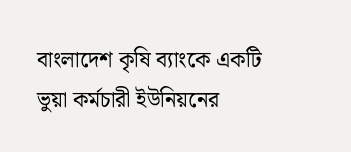বাংলাদেশ কৃষি ব্যাংকে একটি ভুয়া কর্মচারী ইউনিয়নের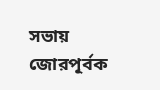সভায় জোরপূর্বক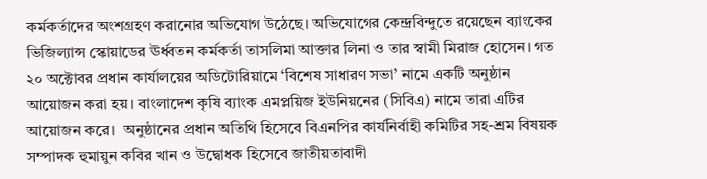কর্মকর্তাদের অংশগ্রহণ করানোর অভিযোগ উঠেছে। অভিযোগের কেন্দ্রবিন্দুতে রয়েছেন ব্যাংকের ভিজিল্যান্স স্কোয়াডের ঊর্ধ্বতন কর্মকর্তা তাসলিমা আক্তার লিনা ও তার স্বামী মিরাজ হোসেন। গত ২০ অক্টোবর প্রধান কার্যালয়ের অডিটোরিয়ামে ‘বিশেষ সাধারণ সভা’ নামে একটি অনুষ্ঠান আয়োজন করা হয়। বাংলাদেশ কৃষি ব্যাংক এমপ্লয়িজ ইউনিয়নের (সিবিএ) নামে তারা এটির আয়োজন করে।  অনুষ্ঠানের প্রধান অতিথি হিসেবে বিএনপির কার্যনির্বাহী কমিটির সহ-শ্রম বিষয়ক সম্পাদক হুমায়ুন কবির খান ও উদ্বোধক হিসেবে জাতীয়তাবাদী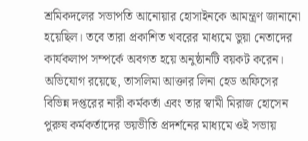শ্রমিকদলের সভাপতি আনোয়ার হোসাইনকে আমন্ত্রণ জানানো হয়েছিল। তবে তারা প্রকাশিত খবরের মাধ্যমে ভুয়া নেতাদের কার্যকলাপ সম্পর্কে অবগত হয়ে অনুষ্ঠানটি বয়কট করেন। অভিযোগ রয়েছে, তাসলিমা আক্তার লিনা হেড অফিসের বিভিন্ন দপ্তরের নারী কর্মকর্তা এবং তার স্বামী মিরাজ হোসেন পুরুষ কর্মকর্তাদের ভয়ভীতি প্রদর্শনের মাধ্যমে ওই সভায়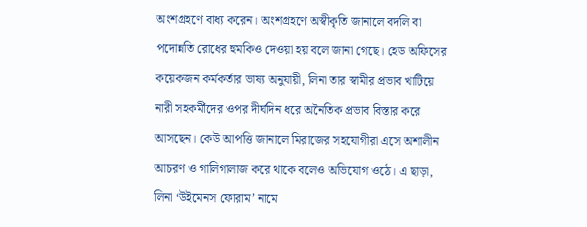অংশগ্রহণে বাধ্য করেন। অংশগ্রহণে অস্বীকৃতি জানালে বদলি বা পদোন্নতি রোধের হুমকিও দেওয়া হয় বলে জানা গেছে। হেড অফিসের কয়েকজন কর্মকর্তার ভাষ্য অনুযায়ী, লিনা তার স্বামীর প্রভাব খাটিয়ে নারী সহকর্মীদের ওপর দীর্ঘদিন ধরে অনৈতিক প্রভাব বিস্তার করে আসছেন। কেউ আপত্তি জানালে মিরাজের সহযোগীরা এসে অশালীন আচরণ ও গালিগালাজ করে থাকে বলেও অভিযোগ ওঠে। এ ছাড়া, লিনা ‘উইমেনস ফোরাম’ নামে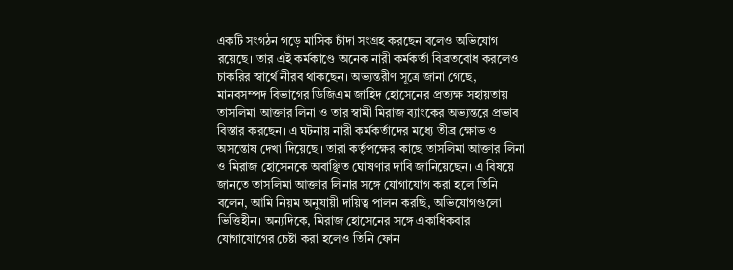একটি সংগঠন গড়ে মাসিক চাঁদা সংগ্রহ করছেন বলেও অভিযোগ রয়েছে। তার এই কর্মকাণ্ডে অনেক নারী কর্মকর্তা বিব্রতবোধ করলেও চাকরির স্বার্থে নীরব থাকছেন। অভ্যন্তরীণ সূত্রে জানা গেছে, মানবসম্পদ বিভাগের ডিজিএম জাহিদ হোসেনের প্রত্যক্ষ সহায়তায় তাসলিমা আক্তার লিনা ও তার স্বামী মিরাজ ব্যাংকের অভ্যন্তরে প্রভাব বিস্তার করছেন। এ ঘটনায় নারী কর্মকর্তাদের মধ্যে তীব্র ক্ষোভ ও অসন্তোষ দেখা দিয়েছে। তারা কর্তৃপক্ষের কাছে তাসলিমা আক্তার লিনা ও মিরাজ হোসেনকে অবাঞ্ছিত ঘোষণার দাবি জানিয়েছেন। এ বিষয়ে জানতে তাসলিমা আক্তার লিনার সঙ্গে যোগাযোগ করা হলে তিনি বলেন, আমি নিয়ম অনুযায়ী দায়িত্ব পালন করছি, অভিযোগগুলো ভিত্তিহীন। অন্যদিকে, মিরাজ হোসেনের সঙ্গে একাধিকবার যোগাযোগের চেষ্টা করা হলেও তিনি ফোন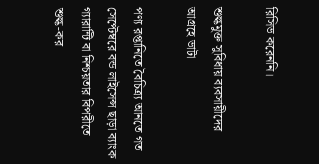রিসিভ করেননি।

শুল্কমুক্ত সুবিধায় ব্যবসায়ীদের আগ্রহে ভাটা

পণ্য রপ্তানিতে বৈচিত্র্য আনতে গত সেপ্টেম্বরে বন্ড লাইসেন্স ছাড়া ব্যাংক গ্যারান্টি বা নিশ্চয়তার বিপরীতে শুল্ক-কর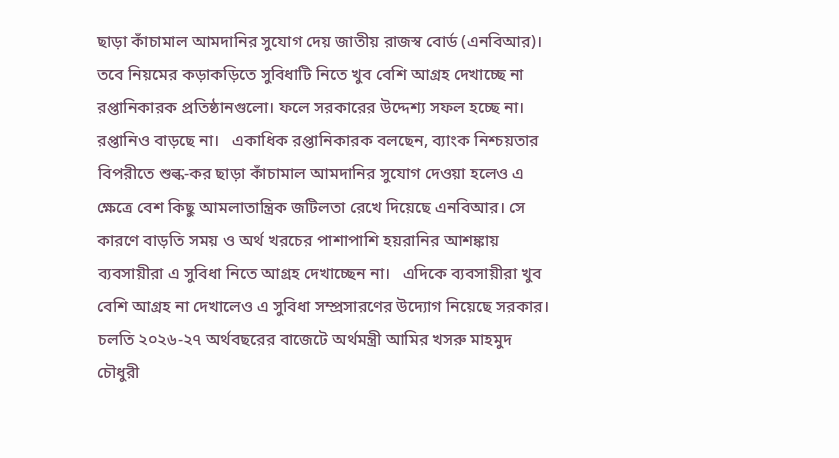ছাড়া কাঁচামাল আমদানির সুযোগ দেয় জাতীয় রাজস্ব বোর্ড (এনবিআর)। তবে নিয়মের কড়াকড়িতে সুবিধাটি নিতে খুব বেশি আগ্রহ দেখাচ্ছে না রপ্তানিকারক প্রতিষ্ঠানগুলো। ফলে সরকারের উদ্দেশ্য সফল হচ্ছে না। রপ্তানিও বাড়ছে না।   একাধিক রপ্তানিকারক বলছেন, ব্যাংক নিশ্চয়তার বিপরীতে শুল্ক-কর ছাড়া কাঁচামাল আমদানির সুযোগ দেওয়া হলেও এ ক্ষেত্রে বেশ কিছু আমলাতান্ত্রিক জটিলতা রেখে দিয়েছে এনবিআর। সে কারণে বাড়তি সময় ও অর্থ খরচের পাশাপাশি হয়রানির আশঙ্কায় ব্যবসায়ীরা এ সুবিধা নিতে আগ্রহ দেখাচ্ছেন না।   এদিকে ব্যবসায়ীরা খুব বেশি আগ্রহ না দেখালেও এ সুবিধা সম্প্রসারণের উদ্যোগ নিয়েছে সরকার। চলতি ২০২৬-২৭ অর্থবছরের বাজেটে অর্থমন্ত্রী আমির খসরু মাহমুদ চৌধুরী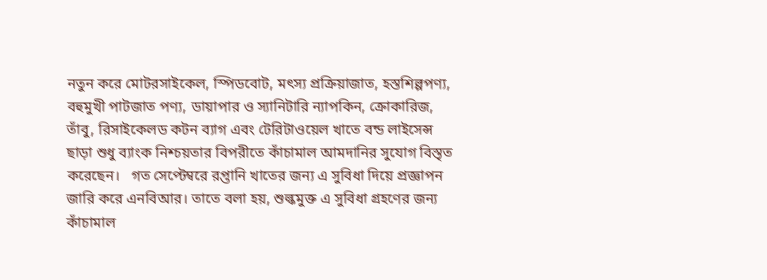নতুন করে মোটরসাইকেল, স্পিডবোট, মৎস্য প্রক্রিয়াজাত, হস্তশিল্পপণ্য, বহুমুখী পাটজাত পণ্য, ডায়াপার ও স্যানিটারি ন্যাপকিন, ক্রোকারিজ, তাঁবু, রিসাইকেলড কটন ব্যাগ এবং টেরিটাওয়েল খাতে বন্ড লাইসেন্স ছাড়া শুধু ব্যাংক নিশ্চয়তার বিপরীতে কাঁচামাল আমদানির সুযোগ বিস্তৃত করেছেন।   গত সেপ্টেম্বরে রপ্তানি খাতের জন্য এ সুবিধা দিয়ে প্রজ্ঞাপন জারি করে এনবিআর। তাতে বলা হয়, শুল্কমুক্ত এ সুবিধা গ্রহণের জন্য কাঁচামাল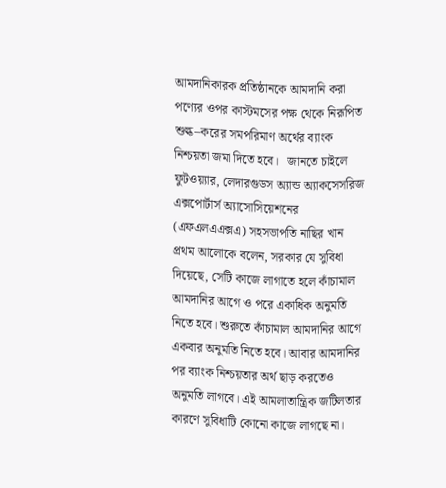আমদানিকারক প্রতিষ্ঠানকে আমদানি করা পণ্যের ওপর কাস্টমসের পক্ষ থেকে নিরূপিত শুল্ক–করের সমপরিমাণ অর্থের ব্যাংক নিশ্চয়তা জমা দিতে হবে।   জানতে চাইলে ফুটওয়্যার, লেদারগুডস অ্যান্ড অ্যাকসেসরিজ এক্সপোর্টার্স অ্যাসোসিয়েশনের (এফএলএএক্সএ) সহসভাপতি নাছির খান প্রথম আলোকে বলেন, সরকার যে সুবিধা দিয়েছে, সেটি কাজে লাগাতে হলে কাঁচামাল আমদানির আগে ও পরে একাধিক অনুমতি নিতে হবে। শুরুতে কাঁচামাল আমদানির আগে একবার অনুমতি নিতে হবে। আবার আমদানির পর ব্যাংক নিশ্চয়তার অর্থ ছাড় করতেও অনুমতি লাগবে। এই আমলাতান্ত্রিক জটিলতার কারণে সুবিধাটি কোনো কাজে লাগছে না।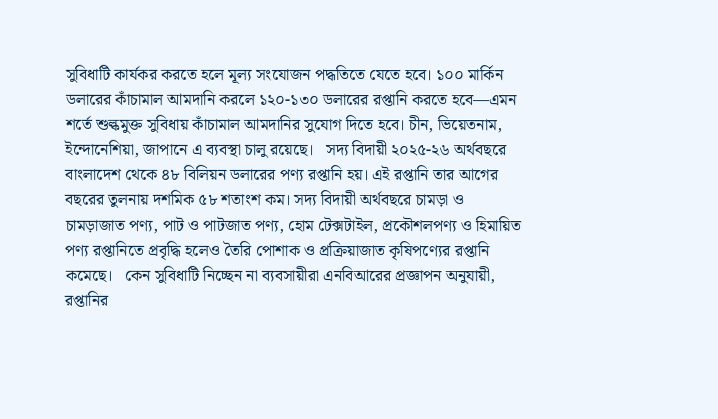সুবিধাটি কার্যকর করতে হলে মূল্য সংযোজন পদ্ধতিতে যেতে হবে। ১০০ মার্কিন ডলারের কাঁচামাল আমদানি করলে ১২০-১৩০ ডলারের রপ্তানি করতে হবে—এমন শর্তে শুল্কমুক্ত সুবিধায় কাঁচামাল আমদানির সুযোগ দিতে হবে। চীন, ভিয়েতনাম, ইন্দোনেশিয়া, জাপানে এ ব্যবস্থা চালু রয়েছে।   সদ্য বিদায়ী ২০২৫-২৬ অর্থবছরে বাংলাদেশ থেকে ৪৮ বিলিয়ন ডলারের পণ্য রপ্তানি হয়। এই রপ্তানি তার আগের বছরের তুলনায় দশমিক ৫৮ শতাংশ কম। সদ্য বিদায়ী অর্থবছরে চামড়া ও চামড়াজাত পণ্য, পাট ও পাটজাত পণ্য, হোম টেক্সটাইল, প্রকৌশলপণ্য ও হিমায়িত পণ্য রপ্তানিতে প্রবৃদ্ধি হলেও তৈরি পোশাক ও প্রক্রিয়াজাত কৃষিপণ্যের রপ্তানি কমেছে।   কেন সুবিধাটি নিচ্ছেন না ব্যবসায়ীরা এনবিআরের প্রজ্ঞাপন অনুযায়ী, রপ্তানির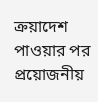ক্রয়াদেশ পাওয়ার পর প্রয়োজনীয়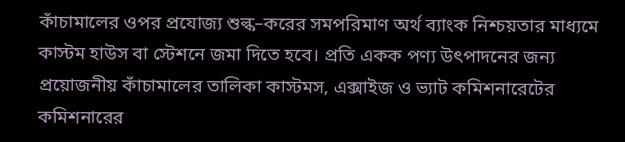কাঁচামালের ওপর প্রযোজ্য শুল্ক–করের সমপরিমাণ অর্থ ব্যাংক নিশ্চয়তার মাধ্যমে কাস্টম হাউস বা স্টেশনে জমা দিতে হবে। প্রতি একক পণ্য উৎপাদনের জন্য প্রয়োজনীয় কাঁচামালের তালিকা কাস্টমস, এক্সাইজ ও ভ্যাট কমিশনারেটের কমিশনারের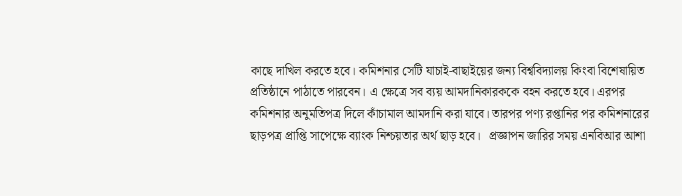কাছে দাখিল করতে হবে। কমিশনার সেটি যাচাই-বাছাইয়ের জন্য বিশ্ববিদ্যালয় কিংবা বিশেষায়িত প্রতিষ্ঠানে পাঠাতে পারবেন। এ ক্ষেত্রে সব ব্যয় আমদানিকারককে বহন করতে হবে। এরপর কমিশনার অনুমতিপত্র দিলে কাঁচামাল আমদানি করা যাবে। তারপর পণ্য রপ্তানির পর কমিশনারের ছাড়পত্র প্রাপ্তি সাপেক্ষে ব্যাংক নিশ্চয়তার অর্থ ছাড় হবে।   প্রজ্ঞাপন জারির সময় এনবিআর আশা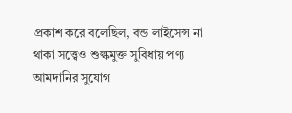প্রকাশ করে বলেছিল, বন্ড লাইসেন্স না থাকা সত্ত্বেও শুল্কমুক্ত সুবিধায় পণ্য আমদানির সুযোগ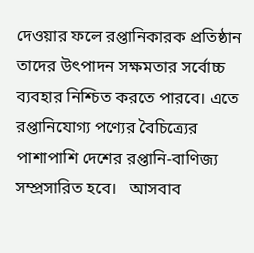দেওয়ার ফলে রপ্তানিকারক প্রতিষ্ঠান তাদের উৎপাদন সক্ষমতার সর্বোচ্চ ব্যবহার নিশ্চিত করতে পারবে। এতে রপ্তানিযোগ্য পণ্যের বৈচিত্র্যের পাশাপাশি দেশের রপ্তানি-বাণিজ্য সম্প্রসারিত হবে।   আসবাব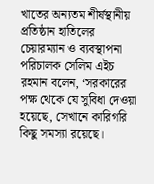খাতের অন্যতম শীর্ষস্থানীয় প্রতিষ্ঠান হাতিলের চেয়ারম্যান ও ব্যবস্থাপনা পরিচালক সেলিম এইচ রহমান বলেন, ‘সরকারের পক্ষ থেকে যে সুবিধা দেওয়া হয়েছে, সেখানে কারিগরি কিছু সমস্যা রয়েছে।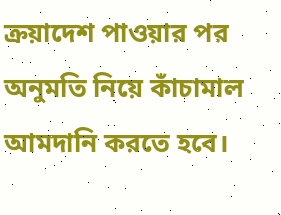ক্রয়াদেশ পাওয়ার পর অনুমতি নিয়ে কাঁচামাল আমদানি করতে হবে।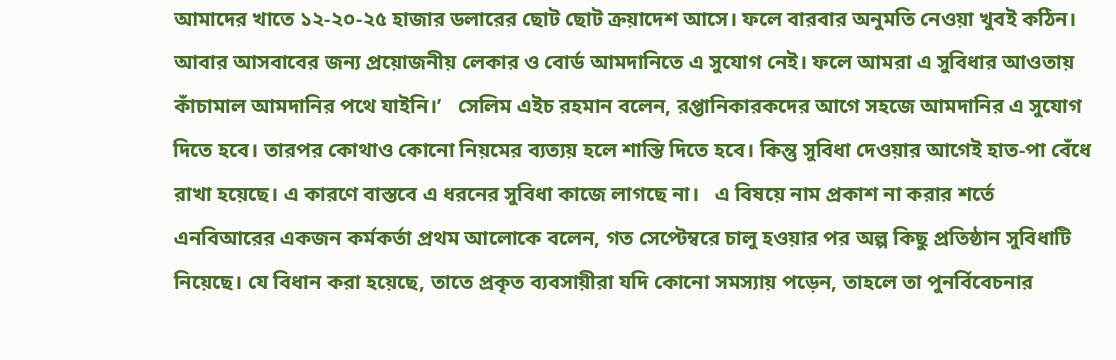আমাদের খাতে ১২-২০-২৫ হাজার ডলারের ছোট ছোট ক্রয়াদেশ আসে। ফলে বারবার অনুমতি নেওয়া খুবই কঠিন। আবার আসবাবের জন্য প্রয়োজনীয় লেকার ও বোর্ড আমদানিতে এ সুযোগ নেই। ফলে আমরা এ সুবিধার আওতায় কাঁচামাল আমদানির পথে যাইনি।’   সেলিম এইচ রহমান বলেন, রপ্তানিকারকদের আগে সহজে আমদানির এ সুযোগ দিতে হবে। তারপর কোথাও কোনো নিয়মের ব্যত্যয় হলে শাস্তি দিতে হবে। কিন্তু সুবিধা দেওয়ার আগেই হাত-পা বেঁধে রাখা হয়েছে। এ কারণে বাস্তবে এ ধরনের সুবিধা কাজে লাগছে না।   এ বিষয়ে নাম প্রকাশ না করার শর্তে এনবিআরের একজন কর্মকর্তা প্রথম আলোকে বলেন, গত সেপ্টেম্বরে চালু হওয়ার পর অল্প কিছু প্রতিষ্ঠান সুবিধাটি নিয়েছে। যে বিধান করা হয়েছে, তাতে প্রকৃত ব্যবসায়ীরা যদি কোনো সমস্যায় পড়েন, তাহলে তা পুনর্বিবেচনার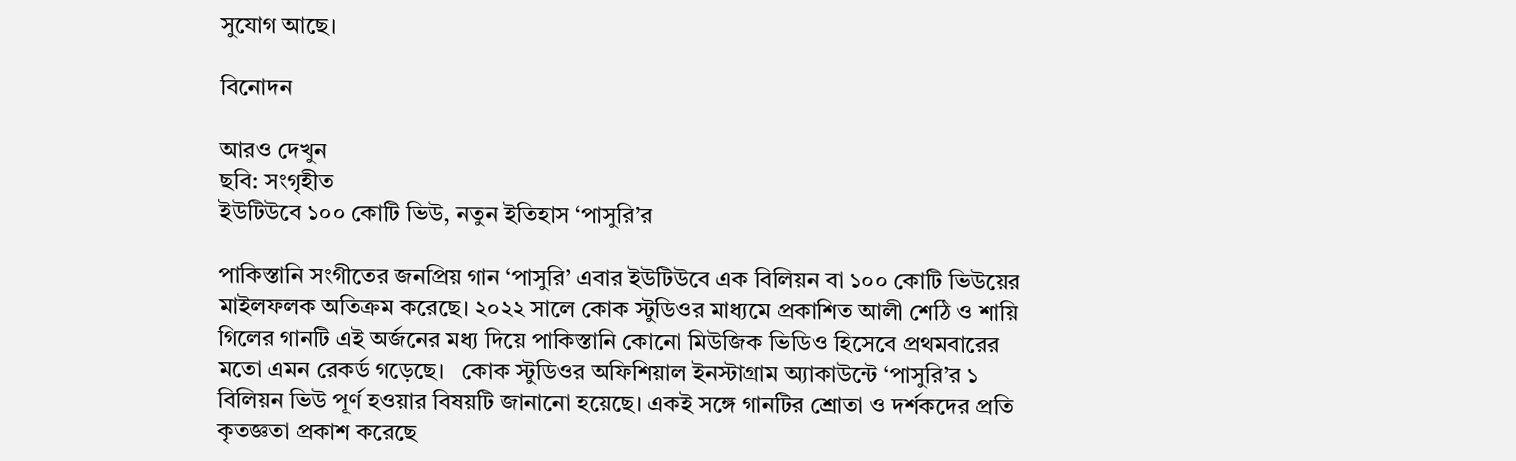সুযোগ আছে।

বিনোদন

আরও দেখুন
ছবি: সংগৃহীত
ইউটিউবে ১০০ কোটি ভিউ, নতুন ইতিহাস ‘পাসুরি’র

পাকিস্তানি সংগীতের জনপ্রিয় গান ‘পাসুরি’ এবার ইউটিউবে এক বিলিয়ন বা ১০০ কোটি ভিউয়ের মাইলফলক অতিক্রম করেছে। ২০২২ সালে কোক স্টুডিওর মাধ্যমে প্রকাশিত আলী শেঠি ও শায়ি গিলের গানটি এই অর্জনের মধ্য দিয়ে পাকিস্তানি কোনো মিউজিক ভিডিও হিসেবে প্রথমবারের মতো এমন রেকর্ড গড়েছে।   কোক স্টুডিওর অফিশিয়াল ইনস্টাগ্রাম অ্যাকাউন্টে ‘পাসুরি’র ১ বিলিয়ন ভিউ পূর্ণ হওয়ার বিষয়টি জানানো হয়েছে। একই সঙ্গে গানটির শ্রোতা ও দর্শকদের প্রতি কৃতজ্ঞতা প্রকাশ করেছে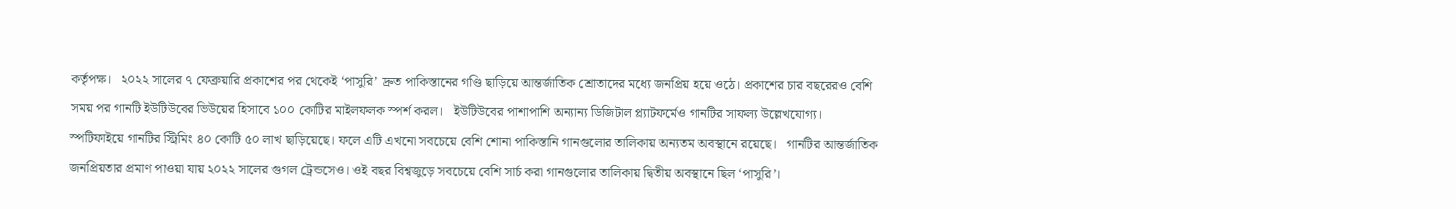কর্তৃপক্ষ।   ২০২২ সালের ৭ ফেব্রুয়ারি প্রকাশের পর থেকেই ‘পাসুরি’ দ্রুত পাকিস্তানের গণ্ডি ছাড়িয়ে আন্তর্জাতিক শ্রোতাদের মধ্যে জনপ্রিয় হয়ে ওঠে। প্রকাশের চার বছরেরও বেশি সময় পর গানটি ইউটিউবের ভিউয়ের হিসাবে ১০০ কোটির মাইলফলক স্পর্শ করল।   ইউটিউবের পাশাপাশি অন্যান্য ডিজিটাল প্ল্যাটফর্মেও গানটির সাফল্য উল্লেখযোগ্য। স্পটিফাইয়ে গানটির স্ট্রিমিং ৪০ কোটি ৫০ লাখ ছাড়িয়েছে। ফলে এটি এখনো সবচেয়ে বেশি শোনা পাকিস্তানি গানগুলোর তালিকায় অন্যতম অবস্থানে রয়েছে।   গানটির আন্তর্জাতিক জনপ্রিয়তার প্রমাণ পাওয়া যায় ২০২২ সালের গুগল ট্রেন্ডসেও। ওই বছর বিশ্বজুড়ে সবচেয়ে বেশি সার্চ করা গানগুলোর তালিকায় দ্বিতীয় অবস্থানে ছিল ‘পাসুরি’।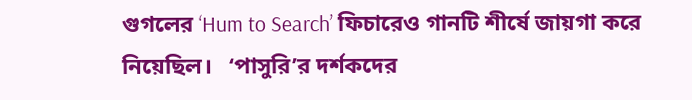গুগলের ‘Hum to Search’ ফিচারেও গানটি শীর্ষে জায়গা করে নিয়েছিল।   ‘পাসুরি’র দর্শকদের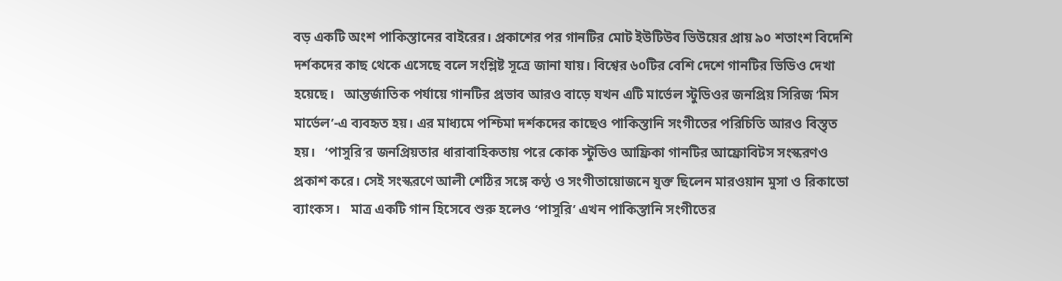বড় একটি অংশ পাকিস্তানের বাইরের। প্রকাশের পর গানটির মোট ইউটিউব ভিউয়ের প্রায় ৯০ শতাংশ বিদেশি দর্শকদের কাছ থেকে এসেছে বলে সংশ্লিষ্ট সূত্রে জানা যায়। বিশ্বের ৬০টির বেশি দেশে গানটির ভিডিও দেখা হয়েছে।   আন্তর্জাতিক পর্যায়ে গানটির প্রভাব আরও বাড়ে যখন এটি মার্ভেল স্টুডিওর জনপ্রিয় সিরিজ ‘মিস মার্ভেল’-এ ব্যবহৃত হয়। এর মাধ্যমে পশ্চিমা দর্শকদের কাছেও পাকিস্তানি সংগীতের পরিচিতি আরও বিস্তৃত হয়।   ‘পাসুরি’র জনপ্রিয়তার ধারাবাহিকতায় পরে কোক স্টুডিও আফ্রিকা গানটির আফ্রোবিটস সংস্করণও প্রকাশ করে। সেই সংস্করণে আলী শেঠির সঙ্গে কণ্ঠ ও সংগীতায়োজনে যুক্ত ছিলেন মারওয়ান মুসা ও রিকাডো ব্যাংকস।   মাত্র একটি গান হিসেবে শুরু হলেও ‘পাসুরি’ এখন পাকিস্তানি সংগীতের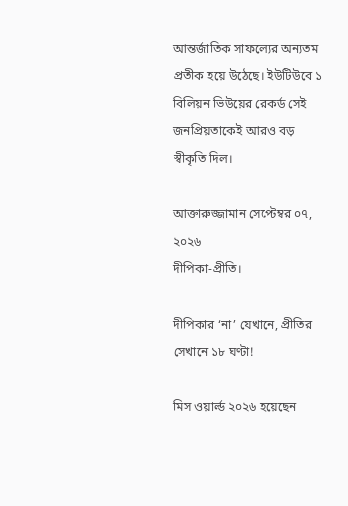আন্তর্জাতিক সাফল্যের অন্যতম প্রতীক হয়ে উঠেছে। ইউটিউবে ১ বিলিয়ন ভিউয়ের রেকর্ড সেই জনপ্রিয়তাকেই আরও বড় স্বীকৃতি দিল।

আক্তারুজ্জামান সেপ্টেম্বর ০৭, ২০২৬
দীপিকা-প্রীতি।

দীপিকার ‘না’ যেখানে, প্রীতির সেখানে ১৮ ঘণ্টা!

মিস ওয়ার্ল্ড ২০২৬ হয়েছেন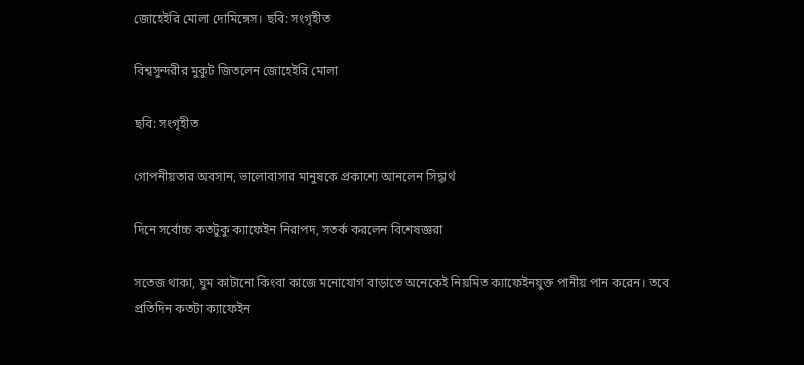জোহেইরি মোলা দোমিঙ্গেস। ছবি: সংগৃহীত

বিশ্বসুন্দরীর মুকুট জিতলেন জোহেইরি মোলা

ছবি: সংগৃহীত

গোপনীয়তার অবসান, ভালোবাসার মানুষকে প্রকাশ্যে আনলেন সিদ্ধার্থ

দিনে সর্বোচ্চ কতটুকু ক্যাফেইন নিরাপদ, সতর্ক করলেন বিশেষজ্ঞরা

সতেজ থাকা, ঘুম কাটানো কিংবা কাজে মনোযোগ বাড়াতে অনেকেই নিয়মিত ক্যাফেইনযুক্ত পানীয় পান করেন। তবে প্রতিদিন কতটা ক্যাফেইন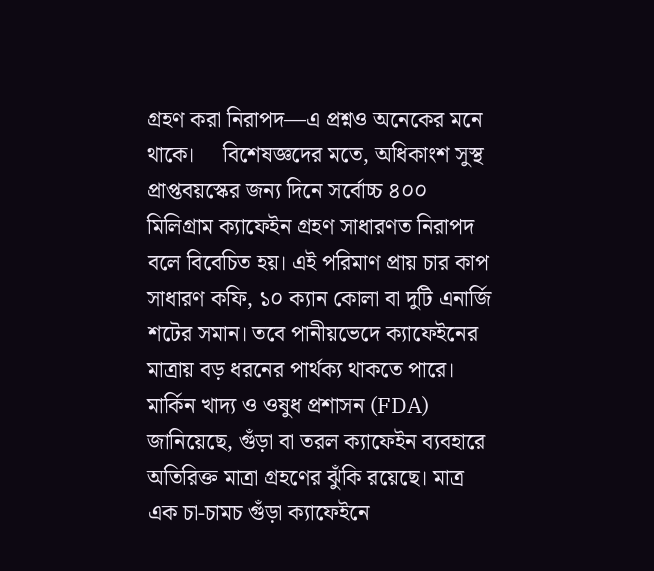গ্রহণ করা নিরাপদ—এ প্রশ্নও অনেকের মনে থাকে।     বিশেষজ্ঞদের মতে, অধিকাংশ সুস্থ প্রাপ্তবয়স্কের জন্য দিনে সর্বোচ্চ ৪০০ মিলিগ্রাম ক্যাফেইন গ্রহণ সাধারণত নিরাপদ বলে বিবেচিত হয়। এই পরিমাণ প্রায় চার কাপ সাধারণ কফি, ১০ ক্যান কোলা বা দুটি এনার্জি শটের সমান। তবে পানীয়ভেদে ক্যাফেইনের মাত্রায় বড় ধরনের পার্থক্য থাকতে পারে।     মার্কিন খাদ্য ও ওষুধ প্রশাসন (FDA) জানিয়েছে, গুঁড়া বা তরল ক্যাফেইন ব্যবহারে অতিরিক্ত মাত্রা গ্রহণের ঝুঁকি রয়েছে। মাত্র এক চা-চামচ গুঁড়া ক্যাফেইনে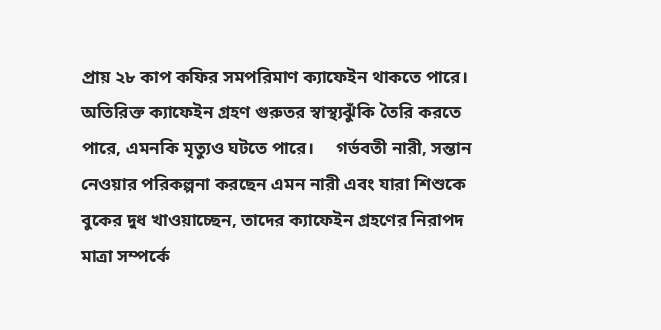প্রায় ২৮ কাপ কফির সমপরিমাণ ক্যাফেইন থাকতে পারে। অতিরিক্ত ক্যাফেইন গ্রহণ গুরুতর স্বাস্থ্যঝুঁকি তৈরি করতে পারে, এমনকি মৃত্যুও ঘটতে পারে।     গর্ভবতী নারী, সন্তান নেওয়ার পরিকল্পনা করছেন এমন নারী এবং যারা শিশুকে বুকের দুধ খাওয়াচ্ছেন, তাদের ক্যাফেইন গ্রহণের নিরাপদ মাত্রা সম্পর্কে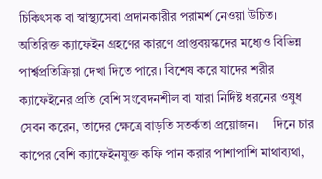চিকিৎসক বা স্বাস্থ্যসেবা প্রদানকারীর পরামর্শ নেওয়া উচিত।       অতিরিক্ত ক্যাফেইন গ্রহণের কারণে প্রাপ্তবয়স্কদের মধ্যেও বিভিন্ন পার্শ্বপ্রতিক্রিয়া দেখা দিতে পারে। বিশেষ করে যাদের শরীর ক্যাফেইনের প্রতি বেশি সংবেদনশীল বা যারা নির্দিষ্ট ধরনের ওষুধ সেবন করেন, তাদের ক্ষেত্রে বাড়তি সতর্কতা প্রয়োজন।     দিনে চার কাপের বেশি ক্যাফেইনযুক্ত কফি পান করার পাশাপাশি মাথাব্যথা,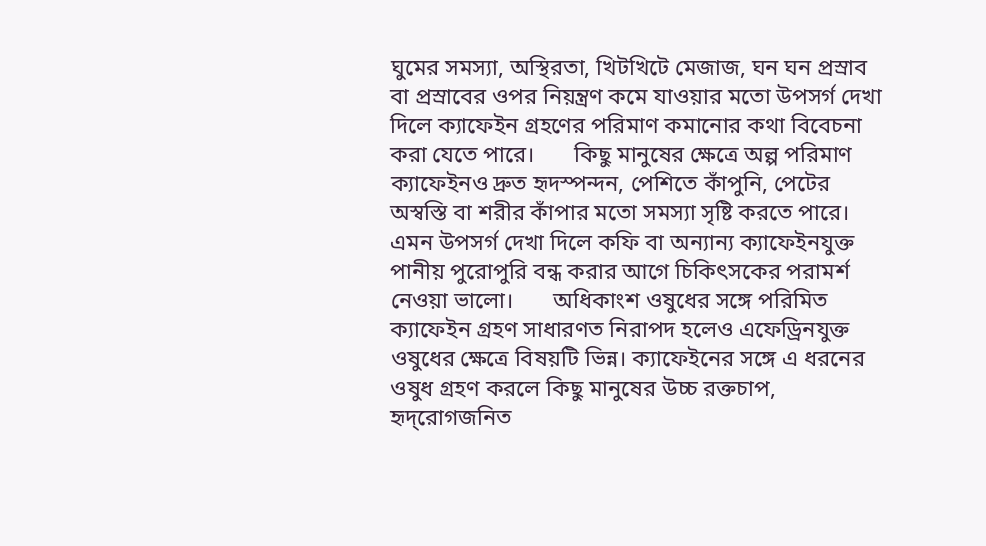ঘুমের সমস্যা, অস্থিরতা, খিটখিটে মেজাজ, ঘন ঘন প্রস্রাব বা প্রস্রাবের ওপর নিয়ন্ত্রণ কমে যাওয়ার মতো উপসর্গ দেখা দিলে ক্যাফেইন গ্রহণের পরিমাণ কমানোর কথা বিবেচনা করা যেতে পারে।       কিছু মানুষের ক্ষেত্রে অল্প পরিমাণ ক্যাফেইনও দ্রুত হৃদস্পন্দন, পেশিতে কাঁপুনি, পেটের অস্বস্তি বা শরীর কাঁপার মতো সমস্যা সৃষ্টি করতে পারে। এমন উপসর্গ দেখা দিলে কফি বা অন্যান্য ক্যাফেইনযুক্ত পানীয় পুরোপুরি বন্ধ করার আগে চিকিৎসকের পরামর্শ নেওয়া ভালো।       অধিকাংশ ওষুধের সঙ্গে পরিমিত ক্যাফেইন গ্রহণ সাধারণত নিরাপদ হলেও এফেড্রিনযুক্ত ওষুধের ক্ষেত্রে বিষয়টি ভিন্ন। ক্যাফেইনের সঙ্গে এ ধরনের ওষুধ গ্রহণ করলে কিছু মানুষের উচ্চ রক্তচাপ, হৃদ্‌রোগজনিত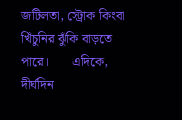জটিলতা, স্ট্রোক কিংবা খিঁচুনির ঝুঁকি বাড়তে পারে।       এদিকে, দীর্ঘদিন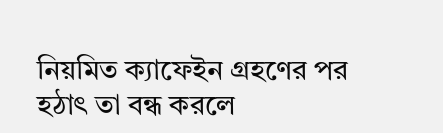নিয়মিত ক্যাফেইন গ্রহণের পর হঠাৎ তা বন্ধ করলে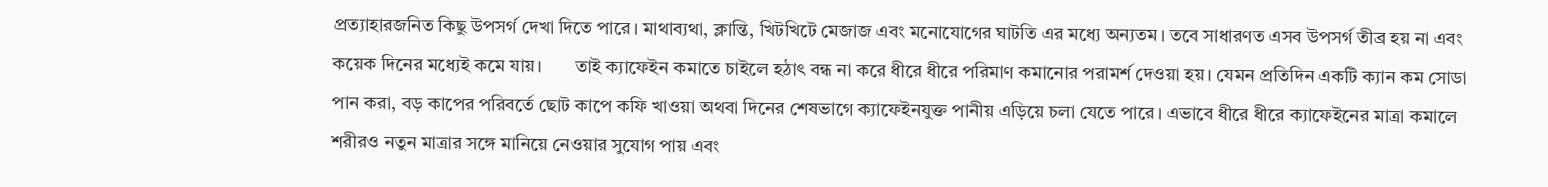প্রত্যাহারজনিত কিছু উপসর্গ দেখা দিতে পারে। মাথাব্যথা, ক্লান্তি, খিটখিটে মেজাজ এবং মনোযোগের ঘাটতি এর মধ্যে অন্যতম। তবে সাধারণত এসব উপসর্গ তীব্র হয় না এবং কয়েক দিনের মধ্যেই কমে যায়।       তাই ক্যাফেইন কমাতে চাইলে হঠাৎ বন্ধ না করে ধীরে ধীরে পরিমাণ কমানোর পরামর্শ দেওয়া হয়। যেমন প্রতিদিন একটি ক্যান কম সোডা পান করা, বড় কাপের পরিবর্তে ছোট কাপে কফি খাওয়া অথবা দিনের শেষভাগে ক্যাফেইনযুক্ত পানীয় এড়িয়ে চলা যেতে পারে। এভাবে ধীরে ধীরে ক্যাফেইনের মাত্রা কমালে শরীরও নতুন মাত্রার সঙ্গে মানিয়ে নেওয়ার সুযোগ পায় এবং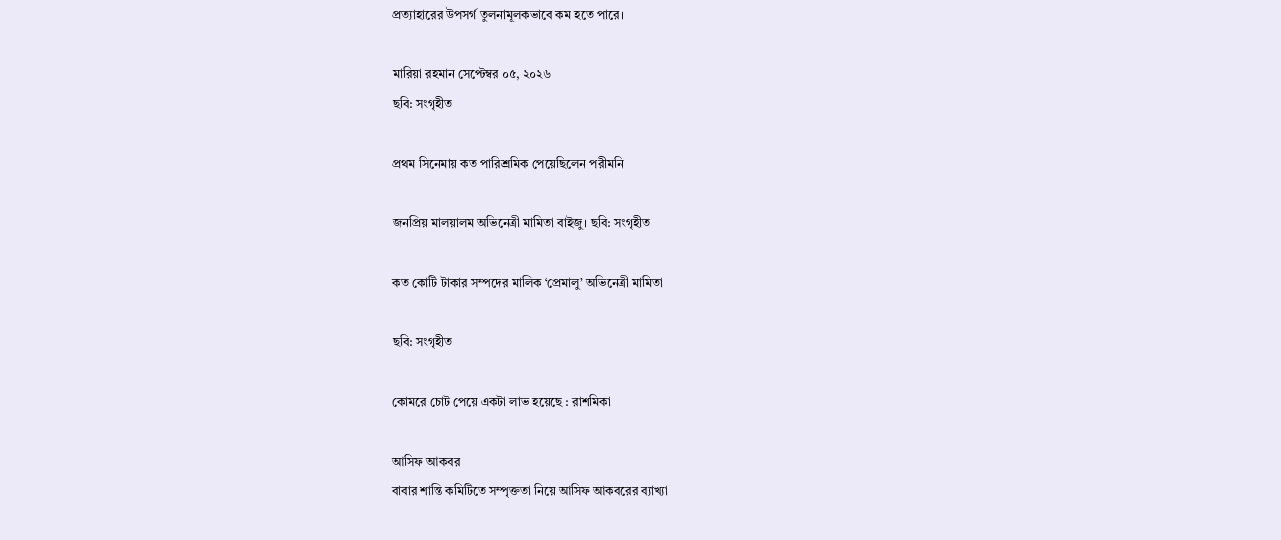প্রত্যাহারের উপসর্গ তুলনামূলকভাবে কম হতে পারে।

মারিয়া রহমান সেপ্টেম্বর ০৫, ২০২৬
ছবি: সংগৃহীত

প্রথম সিনেমায় কত পারিশ্রমিক পেয়েছিলেন পরীমনি

জনপ্রিয় মালয়ালম অভিনেত্রী মামিতা বাইজু। ছবি: সংগৃহীত

কত কোটি টাকার সম্পদের মালিক ‘প্রেমালু’ অভিনেত্রী মামিতা

ছবি: সংগৃহীত

কোমরে চোট পেয়ে একটা লাভ হয়েছে : রাশমিকা

আসিফ আকবর
বাবার শান্তি কমিটিতে সম্পৃক্ততা নিয়ে আসিফ আকবরের ব্যাখ্যা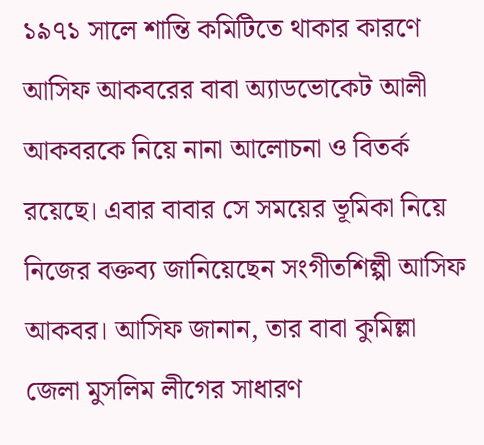১৯৭১ সালে শান্তি কমিটিতে থাকার কারণে আসিফ আকবরের বাবা অ্যাডভোকেট আলী আকবরকে নিয়ে নানা আলোচনা ও বিতর্ক রয়েছে। এবার বাবার সে সময়ের ভূমিকা নিয়ে নিজের বক্তব্য জানিয়েছেন সংগীতশিল্পী আসিফ আকবর। আসিফ জানান, তার বাবা কুমিল্লা জেলা মুসলিম লীগের সাধারণ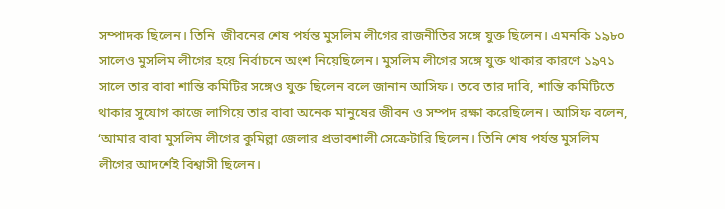সম্পাদক ছিলেন। তিনি  জীবনের শেষ পর্যন্ত মুসলিম লীগের রাজনীতির সঙ্গে যুক্ত ছিলেন। এমনকি ১৯৮০ সালেও মুসলিম লীগের হয়ে নির্বাচনে অংশ নিয়েছিলেন। মুসলিম লীগের সঙ্গে যুক্ত থাকার কারণে ১৯৭১ সালে তার বাবা শান্তি কমিটির সঙ্গেও যুক্ত ছিলেন বলে জানান আসিফ। তবে তার দাবি, শান্তি কমিটিতে থাকার সুযোগ কাজে লাগিয়ে তার বাবা অনেক মানুষের জীবন ও সম্পদ রক্ষা করেছিলেন। আসিফ বলেন, ‘আমার বাবা মুসলিম লীগের কুমিল্লা জেলার প্রভাবশালী সেক্রেটারি ছিলেন। তিনি শেষ পর্যন্ত মুসলিম লীগের আদর্শেই বিশ্বাসী ছিলেন।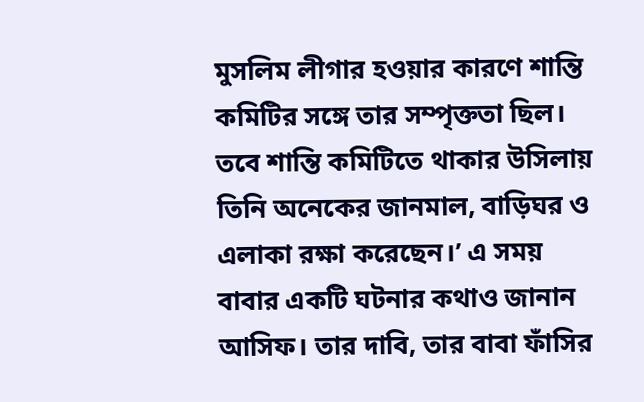মুসলিম লীগার হওয়ার কারণে শান্তি কমিটির সঙ্গে তার সম্পৃক্ততা ছিল। তবে শান্তি কমিটিতে থাকার উসিলায় তিনি অনেকের জানমাল, বাড়িঘর ও এলাকা রক্ষা করেছেন।’ এ সময় বাবার একটি ঘটনার কথাও জানান আসিফ। তার দাবি, তার বাবা ফাঁসির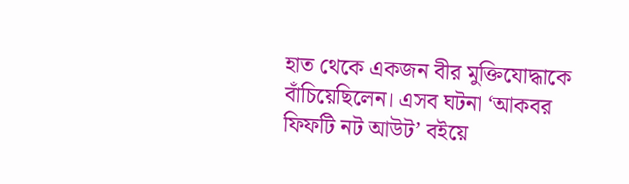হাত থেকে একজন বীর মুক্তিযোদ্ধাকে বাঁচিয়েছিলেন। এসব ঘটনা ‘আকবর ফিফটি নট আউট’ বইয়ে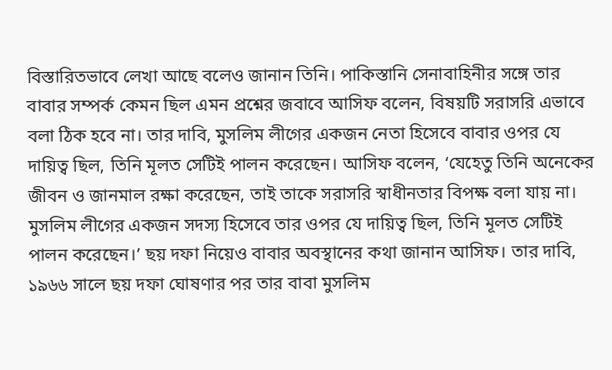বিস্তারিতভাবে লেখা আছে বলেও জানান তিনি। পাকিস্তানি সেনাবাহিনীর সঙ্গে তার বাবার সম্পর্ক কেমন ছিল এমন প্রশ্নের জবাবে আসিফ বলেন, বিষয়টি সরাসরি এভাবে বলা ঠিক হবে না। তার দাবি, মুসলিম লীগের একজন নেতা হিসেবে বাবার ওপর যে দায়িত্ব ছিল, তিনি মূলত সেটিই পালন করেছেন। আসিফ বলেন, ‘যেহেতু তিনি অনেকের জীবন ও জানমাল রক্ষা করেছেন, তাই তাকে সরাসরি স্বাধীনতার বিপক্ষ বলা যায় না। মুসলিম লীগের একজন সদস্য হিসেবে তার ওপর যে দায়িত্ব ছিল, তিনি মূলত সেটিই পালন করেছেন।’ ছয় দফা নিয়েও বাবার অবস্থানের কথা জানান আসিফ। তার দাবি, ১৯৬৬ সালে ছয় দফা ঘোষণার পর তার বাবা মুসলিম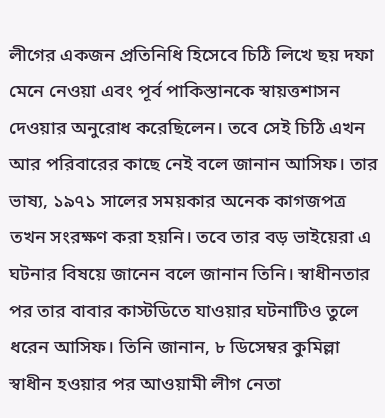লীগের একজন প্রতিনিধি হিসেবে চিঠি লিখে ছয় দফা মেনে নেওয়া এবং পূর্ব পাকিস্তানকে স্বায়ত্তশাসন দেওয়ার অনুরোধ করেছিলেন। তবে সেই চিঠি এখন আর পরিবারের কাছে নেই বলে জানান আসিফ। তার ভাষ্য, ১৯৭১ সালের সময়কার অনেক কাগজপত্র তখন সংরক্ষণ করা হয়নি। তবে তার বড় ভাইয়েরা এ ঘটনার বিষয়ে জানেন বলে জানান তিনি। স্বাধীনতার পর তার বাবার কাস্টডিতে যাওয়ার ঘটনাটিও তুলে ধরেন আসিফ। তিনি জানান, ৮ ডিসেম্বর কুমিল্লা স্বাধীন হওয়ার পর আওয়ামী লীগ নেতা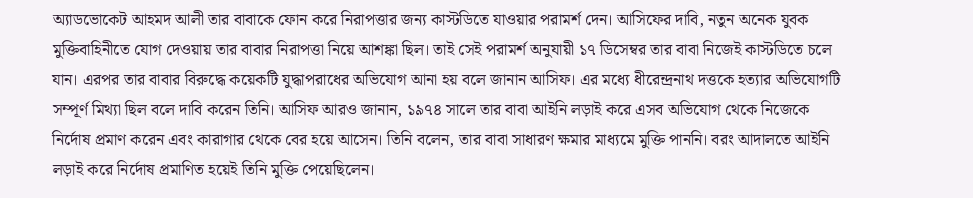অ্যাডভোকেট আহমদ আলী তার বাবাকে ফোন করে নিরাপত্তার জন্য কাস্টডিতে যাওয়ার পরামর্শ দেন। আসিফের দাবি, নতুন অনেক যুবক মুক্তিবাহিনীতে যোগ দেওয়ায় তার বাবার নিরাপত্তা নিয়ে আশঙ্কা ছিল। তাই সেই পরামর্শ অনুযায়ী ১৭ ডিসেম্বর তার বাবা নিজেই কাস্টডিতে চলে যান। এরপর তার বাবার বিরুদ্ধে কয়েকটি যুদ্ধাপরাধের অভিযোগ আনা হয় বলে জানান আসিফ। এর মধ্যে ধীরেন্দ্রনাথ দত্তকে হত্যার অভিযোগটি সম্পূর্ণ মিথ্যা ছিল বলে দাবি করেন তিনি। আসিফ আরও জানান, ১৯৭৪ সালে তার বাবা আইনি লড়াই করে এসব অভিযোগ থেকে নিজেকে নির্দোষ প্রমাণ করেন এবং কারাগার থেকে বের হয়ে আসেন। তিনি বলেন, তার বাবা সাধারণ ক্ষমার মাধ্যমে মুক্তি পাননি। বরং আদালতে আইনি লড়াই করে নির্দোষ প্রমাণিত হয়েই তিনি মুক্তি পেয়েছিলেন।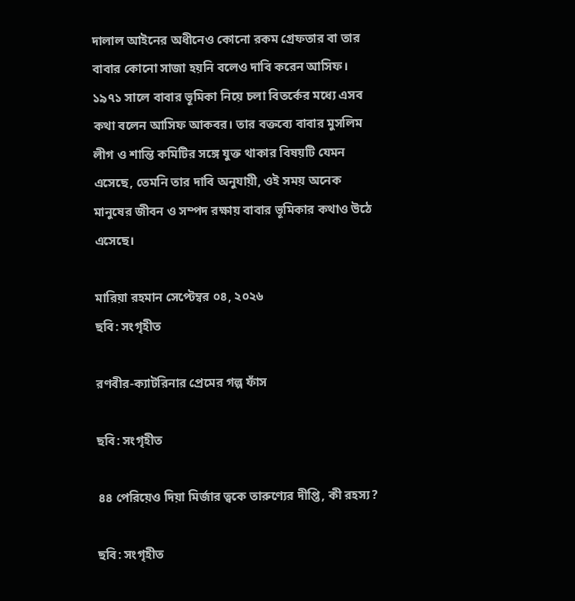দালাল আইনের অধীনেও কোনো রকম গ্রেফতার বা তার বাবার কোনো সাজা হয়নি বলেও দাবি করেন আসিফ। ১৯৭১ সালে বাবার ভূমিকা নিয়ে চলা বিতর্কের মধ্যে এসব কথা বলেন আসিফ আকবর। তার বক্তব্যে বাবার মুসলিম লীগ ও শান্তি কমিটির সঙ্গে যুক্ত থাকার বিষয়টি যেমন এসেছে, তেমনি তার দাবি অনুযায়ী, ওই সময় অনেক মানুষের জীবন ও সম্পদ রক্ষায় বাবার ভূমিকার কথাও উঠে এসেছে।

মারিয়া রহমান সেপ্টেম্বর ০৪, ২০২৬
ছবি: সংগৃহীত

রণবীর-ক্যাটরিনার প্রেমের গল্প ফাঁস

ছবি: সংগৃহীত

৪৪ পেরিয়েও দিয়া মির্জার ত্বকে তারুণ্যের দীপ্তি, কী রহস্য?

ছবি: সংগৃহীত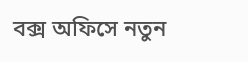বক্স অফিসে নতুন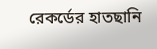রেকর্ডের হাতছানি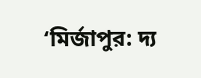‘মির্জাপুর: দ্য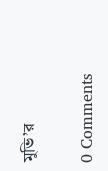মুভি’র

0 Comments